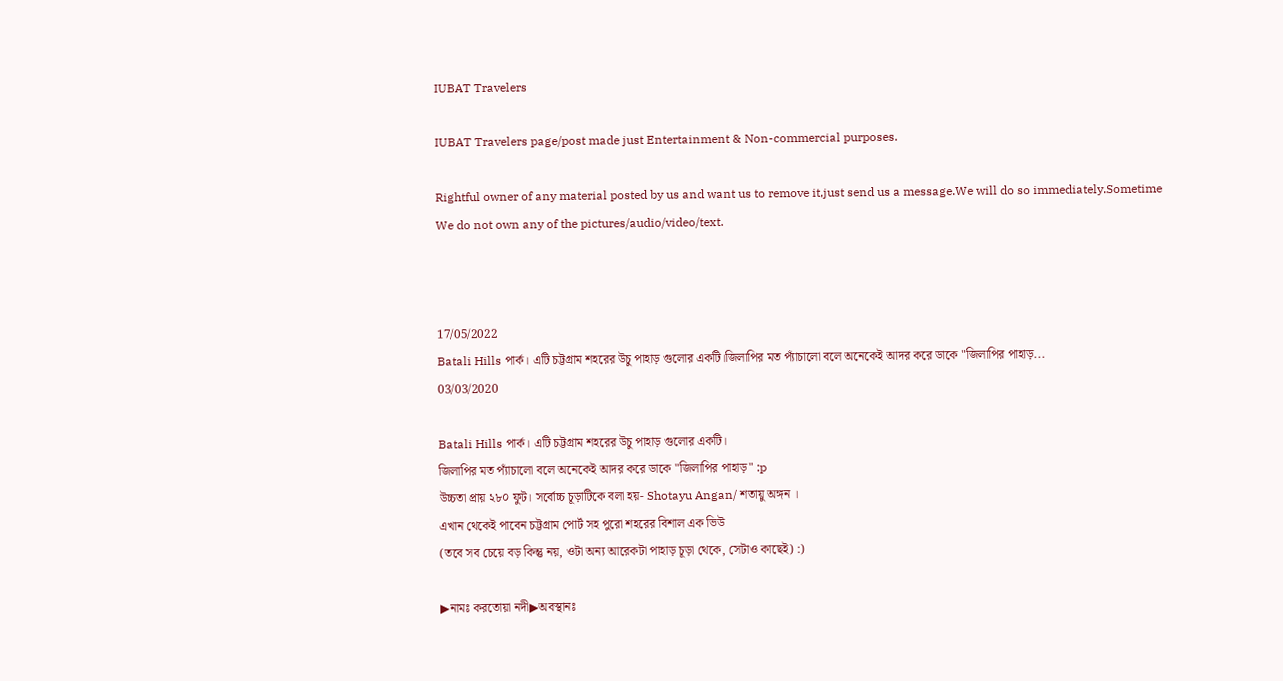IUBAT Travelers

IUBAT Travelers page/post made just Entertainment & Non-commercial purposes.

Rightful owner of any material posted by us and want us to remove it,just send us a message.We will do so immediately.Sometime We do not own any of the pictures/audio/video/text.



17/05/2022
Batali Hills পার্ক। এটি চট্টগ্রাম শহরের উচু পাহাড় গুলোর একটি।জিলাপির মত প্যাঁচালো বলে অনেকেই আদর করে ডাকে "জিলাপির পাহাড়...
03/03/2020

Batali Hills পার্ক। এটি চট্টগ্রাম শহরের উচু পাহাড় গুলোর একটি।
জিলাপির মত প্যাঁচালো বলে অনেকেই আদর করে ডাকে "জিলাপির পাহাড়" :p
উচ্চতা প্রায় ২৮০ ফুট। সর্বোচ্চ চূড়াটিকে বলা হয়- Shotayu Angan/ শতায়ু অঙ্গন ।
এখান থেকেই পাবেন চট্টগ্রাম পোর্ট সহ পুরো শহরের বিশাল এক ভিউ
(তবে সব চেয়ে বড় কিন্তু নয়, ওটা অন্য আরেকটা পাহাড় চূড়া থেকে, সেটাও কাছেই) :)

▶নামঃ করতোয়া নদী▶অবস্থানঃ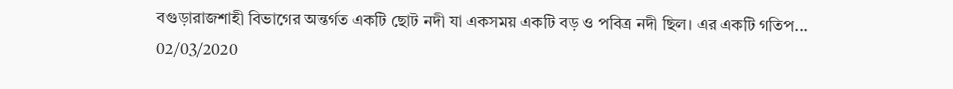বগুড়ারাজশাহী বিভাগের অন্তর্গত একটি ছোট নদী যা একসময় একটি বড় ও পবিত্র নদী ছিল। এর একটি গতিপ...
02/03/2020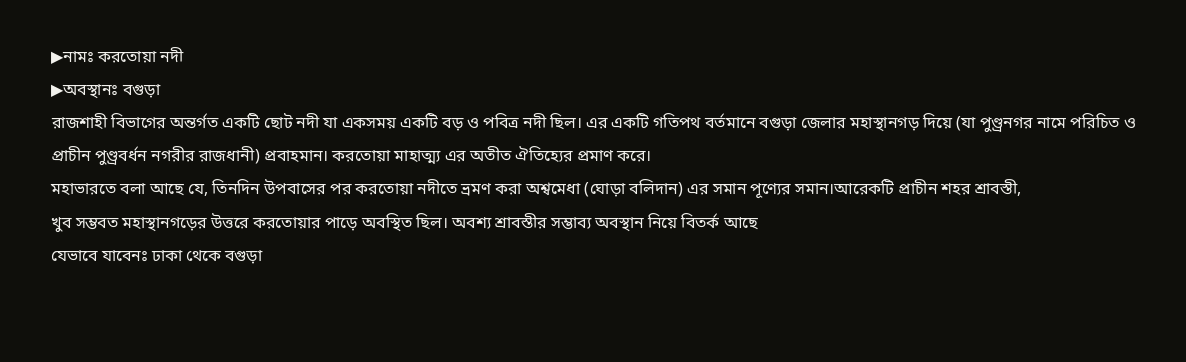▶নামঃ করতোয়া নদী
▶অবস্থানঃ বগুড়া
রাজশাহী বিভাগের অন্তর্গত একটি ছোট নদী যা একসময় একটি বড় ও পবিত্র নদী ছিল। এর একটি গতিপথ বর্তমানে বগুড়া জেলার মহাস্থানগড় দিয়ে (যা পুণ্ড্রনগর নামে পরিচিত ও প্রাচীন পুণ্ড্রবর্ধন নগরীর রাজধানী) প্রবাহমান। করতোয়া মাহাত্ম্য এর অতীত ঐতিহ্যের প্রমাণ করে।
মহাভারতে বলা আছে যে, তিনদিন উপবাসের পর করতোয়া নদীতে ভ্রমণ করা অশ্বমেধা (ঘোড়া বলিদান) এর সমান পূণ্যের সমান।আরেকটি প্রাচীন শহর শ্রাবস্তী,
খুব সম্ভবত মহাস্থানগড়ের উত্তরে করতোয়ার পাড়ে অবস্থিত ছিল। অবশ্য শ্রাবস্তীর সম্ভাব্য অবস্থান নিয়ে বিতর্ক আছে
যেভাবে যাবেনঃ ঢাকা থেকে বগুড়া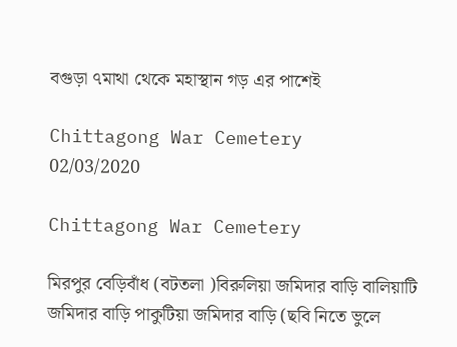বগুড়া ৭মাথা থেকে মহাস্থান গড় এর পাশেই

Chittagong War Cemetery
02/03/2020

Chittagong War Cemetery

মিরপুর বেড়িবাঁধ (বটতলা )বিরুলিয়া জমিদার বাড়ি বালিয়াটি জমিদার বাড়ি পাকুটিয়া জমিদার বাড়ি (ছবি নিতে ভুলে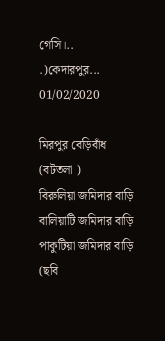গেসি।.. .)কেদারপুর...
01/02/2020

মিরপুর বেড়িবাঁধ (বটতলা )
বিরুলিয়া জমিদার বাড়ি
বালিয়াটি জমিদার বাড়ি
পাকুটিয়া জমিদার বাড়ি (ছবি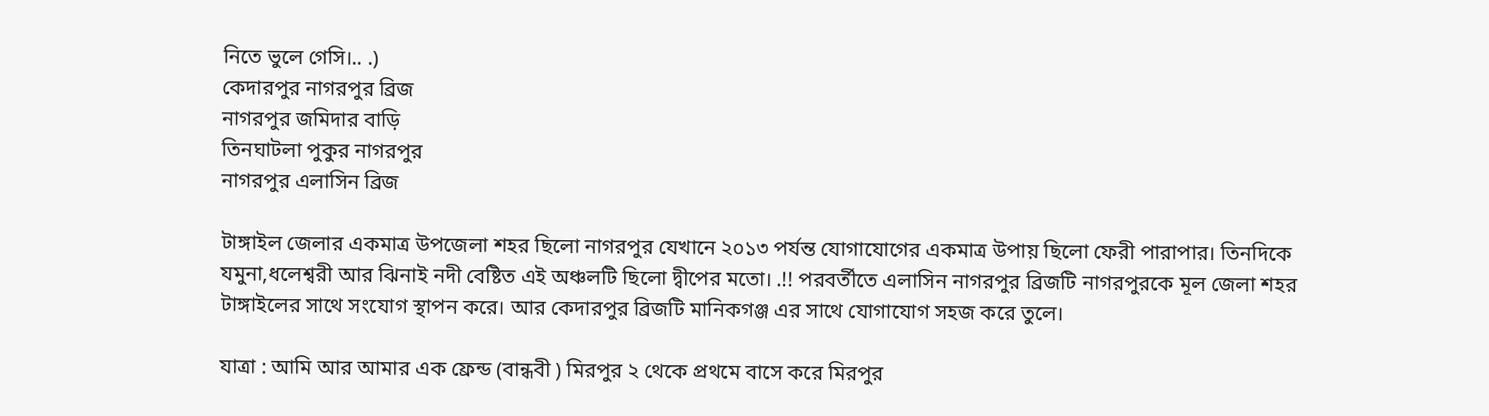নিতে ভুলে গেসি।.. .)
কেদারপুর নাগরপুর ব্রিজ
নাগরপুর জমিদার বাড়ি
তিনঘাটলা পুকুর নাগরপুর
নাগরপুর এলাসিন ব্রিজ

টাঙ্গাইল জেলার একমাত্র উপজেলা শহর ছিলো নাগরপুর যেখানে ২০১৩ পর্যন্ত যোগাযোগের একমাত্র উপায় ছিলো ফেরী পারাপার। তিনদিকে যমুনা,ধলেশ্বরী আর ঝিনাই নদী বেষ্টিত এই অঞ্চলটি ছিলো দ্বীপের মতো। .!! পরবর্তীতে এলাসিন নাগরপুর ব্রিজটি নাগরপুরকে মূল জেলা শহর টাঙ্গাইলের সাথে সংযোগ স্থাপন করে। আর কেদারপুর ব্রিজটি মানিকগঞ্জ এর সাথে যোগাযোগ সহজ করে তুলে।

যাত্রা : আমি আর আমার এক ফ্রেন্ড (বান্ধবী ) মিরপুর ২ থেকে প্রথমে বাসে করে মিরপুর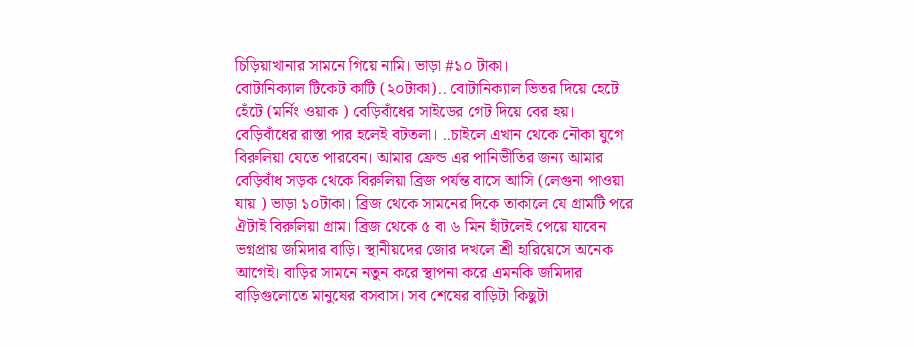চিড়িয়াখানার সামনে গিয়ে নামি। ভাড়া #১০ টাকা।
বোটানিক্যাল টিকেট কাটি (২০টাকা).. বোটানিক্যাল ভিতর দিয়ে হেটে হেঁটে (মর্নিং ওয়াক ) বেড়িবাঁধের সাইডের গেট দিয়ে বের হয়। বেড়িবাঁধের রাস্তা পার হলেই বটতলা। ..চাইলে এখান থেকে নৌকা যুগে বিরুলিয়া যেতে পারবেন। আমার ফ্রেন্ড এর পানিভীতির জন্য আমার বেড়িবাঁধ সড়ক থেকে বিরুলিয়া ব্রিজ পর্যন্ত বাসে আসি (লেগুনা পাওয়া যায় ) ভাড়া ১০টাকা। ব্রিজ থেকে সামনের দিকে তাকালে যে গ্রামটি পরে ঐটাই বিরুলিয়া গ্রাম। ব্রিজ থেকে ৫ বা ৬ মিন হাঁটলেই পেয়ে যাবেন ভগ্নপ্রায় জমিদার বাড়ি। স্থানীয়দের জোর দখলে শ্রী হারিয়েসে অনেক আগেই। বাড়ির সামনে নতুন করে স্থাপনা করে এমনকি জমিদার বাড়িগুলোতে মানুষের বসবাস। সব শেষের বাড়িটা কিছুটা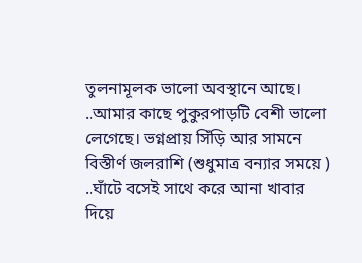তুলনামূলক ভালো অবস্থানে আছে। ..আমার কাছে পুকুরপাড়টি বেশী ভালো লেগেছে। ভগ্নপ্রায় সিঁড়ি আর সামনে বিস্তীর্ণ জলরাশি (শুধুমাত্র বন্যার সময়ে ) ..ঘাঁটে বসেই সাথে করে আনা খাবার দিয়ে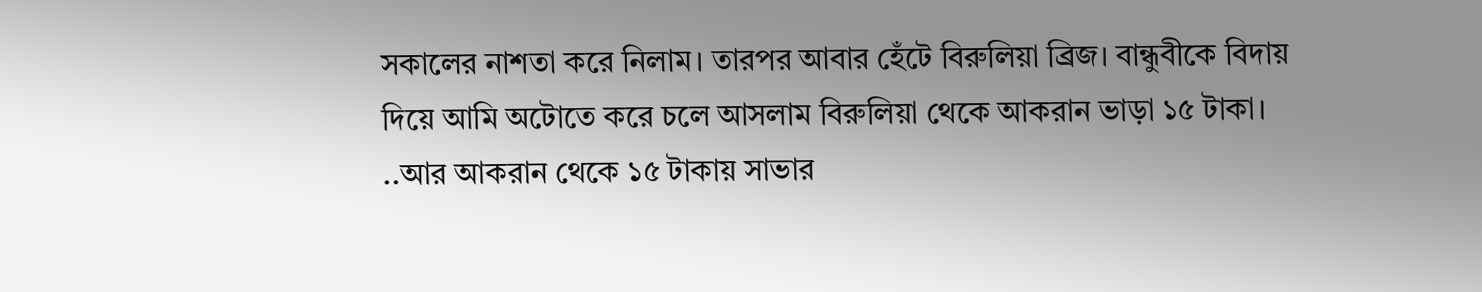সকালের নাশতা করে নিলাম। তারপর আবার হেঁটে বিরুলিয়া ব্রিজ। বান্ধুবীকে বিদায় দিয়ে আমি অটোতে করে চলে আসলাম বিরুলিয়া থেকে আকরান ভাড়া ১৫ টাকা। ..আর আকরান থেকে ১৫ টাকায় সাভার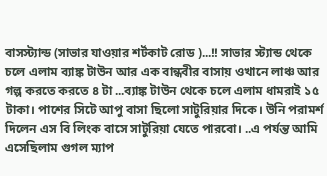বাসস্ট্যান্ড (সাভার যাওয়ার শর্টকাট রোড )...!! সাভার স্ট্যান্ড থেকে চলে এলাম ব্যাঙ্ক টাউন আর এক বান্ধবীর বাসায় ওখানে লাঞ্চ আর গল্প করতে করতে ৪ টা ...ব্যাঙ্ক টাউন থেকে চলে এলাম ধামরাই ১৫ টাকা। পাশের সিটে আপু বাসা ছিলো সাটুরিয়ার দিকে। উনি পরামর্শ দিলেন এস বি লিংক বাসে সাটুরিয়া যেতে পারবো। ..এ পর্যন্ত আমি এসেছিলাম গুগল ম্যাপ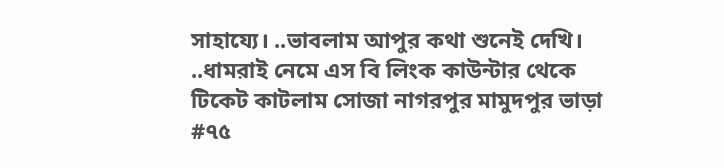সাহায্যে। ..ভাবলাম আপুর কথা শুনেই দেখি। ..ধামরাই নেমে এস বি লিংক কাউন্টার থেকে টিকেট কাটলাম সোজা নাগরপুর মামুদপুর ভাড়া #৭৫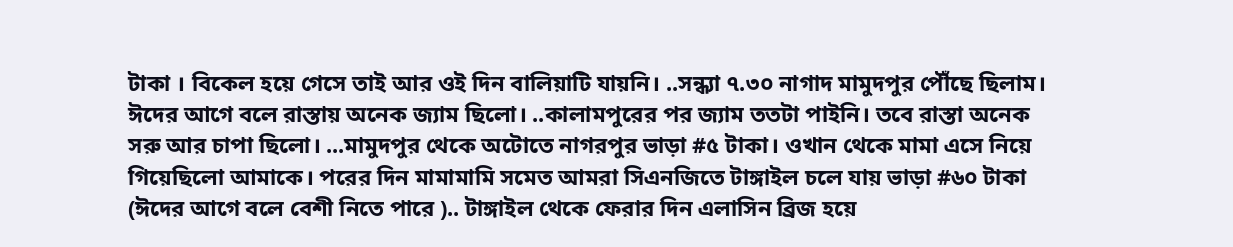টাকা । বিকেল হয়ে গেসে তাই আর ওই দিন বালিয়াটি যায়নি। ..সন্ধ্যা ৭.৩০ নাগাদ মামুদপুর পৌঁছে ছিলাম। ঈদের আগে বলে রাস্তায় অনেক জ্যাম ছিলো। ..কালামপুরের পর জ্যাম ততটা পাইনি। তবে রাস্তা অনেক সরু আর চাপা ছিলো। ...মামুদপুর থেকে অটোতে নাগরপুর ভাড়া #৫ টাকা। ওখান থেকে মামা এসে নিয়ে গিয়েছিলো আমাকে। পরের দিন মামামামি সমেত আমরা সিএনজিতে টাঙ্গাইল চলে যায় ভাড়া #৬০ টাকা (ঈদের আগে বলে বেশী নিতে পারে ).. টাঙ্গাইল থেকে ফেরার দিন এলাসিন ব্রিজ হয়ে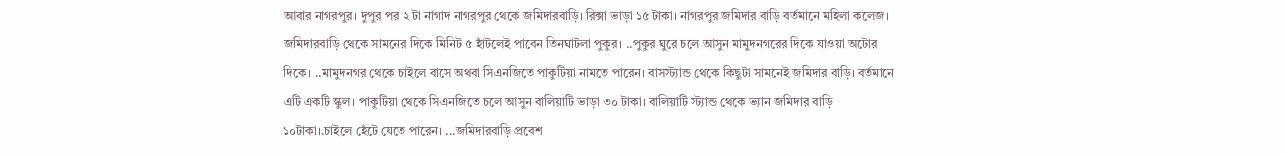আবার নাগরপুর। দুপুর পর ২ টা নাগাদ নাগরপুর থেকে জমিদারবাড়ি। রিক্সা ভাড়া ১৫ টাকা। নাগরপুর জমিদার বাড়ি বর্তমানে মহিলা কলেজ। জমিদারবাড়ি থেকে সামনের দিকে মিনিট ৫ হাঁটলেই পাবেন তিনঘাটলা পুকুর। ..পুকুর ঘুরে চলে আসুন মামুদনগরের দিকে যাওয়া অটোর দিকে। ..মামুদনগর থেকে চাইলে বাসে অথবা সিএনজিতে পাকুটিয়া নামতে পারেন। বাসস্ট্যান্ড থেকে কিছুটা সামনেই জমিদার বাড়ি। বর্তমানে এটি একটি স্কুল। পাকুটিয়া থেকে সিএনজিতে চলে আসুন বালিয়াটি ভাড়া ৩০ টাকা। বালিয়াটি স্ট্যান্ড থেকে ভ্যান জমিদার বাড়ি ১০টাকা।.চাইলে হেঁটে যেতে পারেন। ...জমিদারবাড়ি প্রবেশ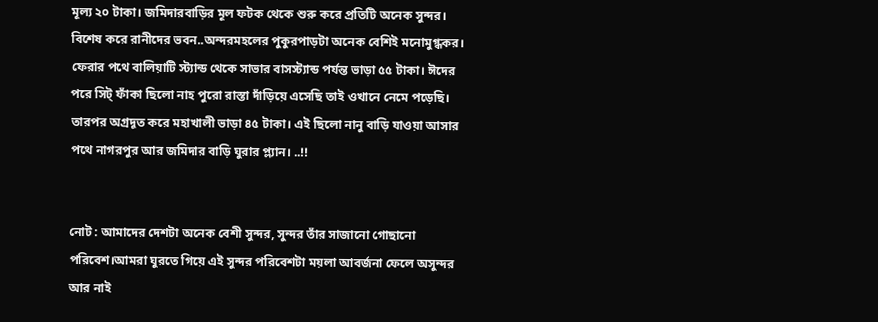মূল্য ২০ টাকা। জমিদারবাড়ির মূল ফটক থেকে শুরু করে প্রতিটি অনেক সুন্দর। বিশেষ করে রানীদের ভবন..অন্দরমহলের পুকুরপাড়টা অনেক বেশিই মনোমুগ্ধকর। ফেরার পথে বালিয়াটি স্ট্যান্ড থেকে সাভার বাসস্ট্যান্ড পর্যন্ত ভাড়া ৫৫ টাকা। ঈদের পরে সিট্ ফাঁকা ছিলো নাহ পুরো রাস্তা দাঁড়িয়ে এসেছি তাই ওখানে নেমে পড়েছি। তারপর অগ্রদূত করে মহাখালী ভাড়া ৪৫ টাকা। এই ছিলো নানু বাড়ি যাওয়া আসার পথে নাগরপুর আর জমিদার বাড়ি ঘুরার প্ল্যান। ..!!


নোট : আমাদের দেশটা অনেক বেশী সুন্দর, সুন্দর তাঁর সাজানো গোছানো পরিবেশ।আমরা ঘুরতে গিয়ে এই সুন্দর পরিবেশটা ময়লা আবর্জনা ফেলে অসুন্দর আর নাই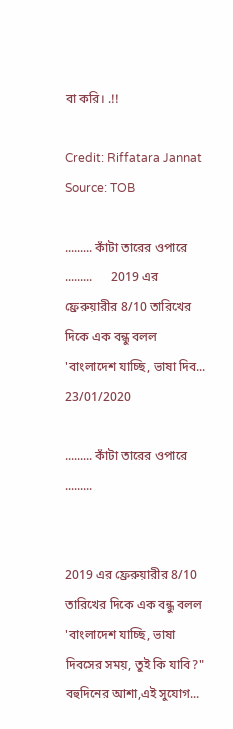বা করি। .!!

Credit: Riffatara Jannat
Source: TOB

......... কাঁটা তারের ওপারে .........      2019 এর ফ্রেরুয়ারীর 8/10 তারিখের দিকে এক বন্ধু বলল 'বাংলাদেশ যাচ্ছি, ভাষা দিব...
23/01/2020

......... কাঁটা তারের ওপারে .........


2019 এর ফ্রেরুয়ারীর 8/10 তারিখের দিকে এক বন্ধু বলল 'বাংলাদেশ যাচ্ছি, ভাষা দিবসের সময়, তুই কি যাবি?" বহুদিনের আশা,এই সুযোগ...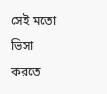সেই মতো ভিসা করতে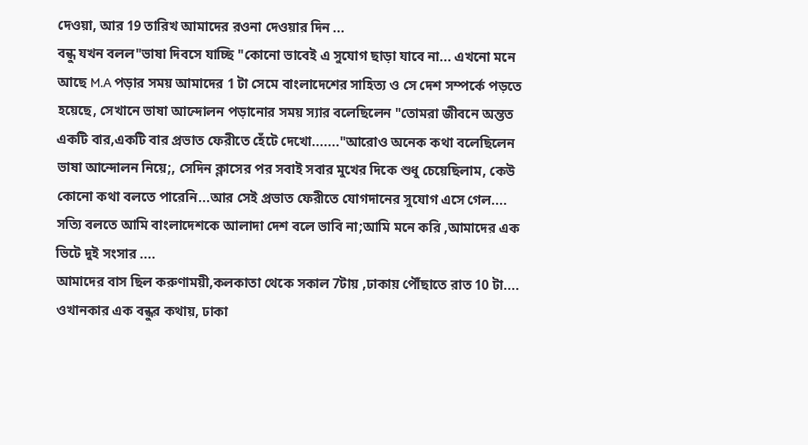দেওয়া, আর 19 তারিখ আমাদের রওনা দেওয়ার দিন ...
বন্ধু যখন বলল"ভাষা দিবসে যাচ্ছি "কোনো ভাবেই এ সুযোগ ছাড়া যাবে না... এখনো মনে আছে M.A পড়ার সময় আমাদের 1 টা সেমে বাংলাদেশের সাহিত্য ও সে দেশ সম্পর্কে পড়তে হয়েছে, সেখানে ভাষা আন্দোলন পড়ানোর সময় স্যার বলেছিলেন "তোমরা জীবনে অন্তত একটি বার,একটি বার প্রভাত ফেরীতে হেঁটে দেখো......."আরোও অনেক কথা বলেছিলেন ভাষা আন্দোলন নিয়ে;, সেদিন ক্লাসের পর সবাই সবার মুখের দিকে শুধু চেয়েছিলাম, কেউ কোনো কথা বলতে পারেনি...আর সেই প্রভাত ফেরীতে যোগদানের সুযোগ এসে গেল....
সত্যি বলতে আমি বাংলাদেশকে আলাদা দেশ বলে ভাবি না;আমি মনে করি ,আমাদের এক ভিটে দুই সংসার ....
আমাদের বাস ছিল করুণাময়ী,কলকাতা থেকে সকাল 7টায় ,ঢাকায় পৌঁছাতে রাত 10 টা....
ওখানকার এক বন্ধুর কথায়, ঢাকা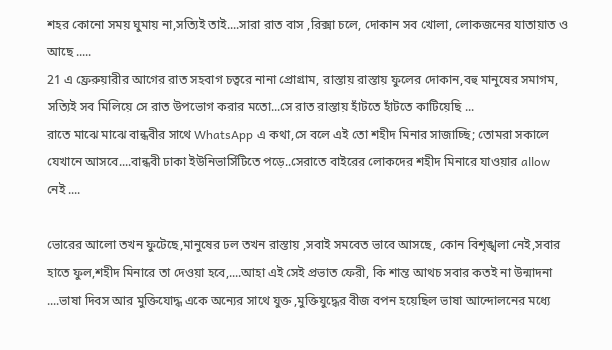শহর কোনো সময় ঘুমায় না,সত্যিই তাই....সারা রাত বাস ,রিক্সা চলে, দোকান সব খোলা, লোকজনের যাতায়াত ও আছে .....
21 এ ফ্রেরুয়ারীর আগের রাত সহবাগ চত্বরে নানা প্রোগ্রাম, রাস্তায় রাস্তায় ফুলের দোকান,বহু মানুষের সমাগম, সত্যিই সব মিলিয়ে সে রাত উপভোগ করার মতো...সে রাত রাস্তায় হাঁটতে হাঁটতে কাটিয়েছি ...
রাতে মাঝে মাঝে বান্ধবীর সাথে WhatsApp এ কথা,সে বলে এই তো শহীদ মিনার সাজাচ্ছি; তোমরা সকালে যেখানে আসবে....বান্ধবী ঢাকা ইউনিভার্সিটিতে পড়ে..সেরাতে বাইরের লোকদের শহীদ মিনারে যাওয়ার allow নেই ....

ভোরের আলো তখন ফুটেছে,মানুষের ঢল তখন রাস্তায় ,সবাই সমবেত ভাবে আসছে, কোন বিশৃঙ্খলা নেই,সবার হাতে ফুল,শহীদ মিনারে তা দেওয়া হবে,....আহা এই সেই প্রভাত ফেরী, কি শান্ত আথচ সবার কতই না উন্মাদনা ....ভাষা দিবস আর মুক্তিযোদ্ধ একে অন্যের সাথে যুক্ত ,মুক্তিযুদ্ধের বীজ বপন হয়েছিল ভাষা আন্দোলনের মধ্যে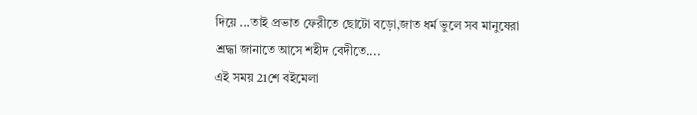দিয়ে ...তাই প্রভাত ফেরীতে ছোটো বড়ো,জাত ধর্ম ভুলে সব মানুষেরা শ্রদ্ধা জানাতে আসে শহীদ বেদীতে....
এই সময় 21শে বইমেলা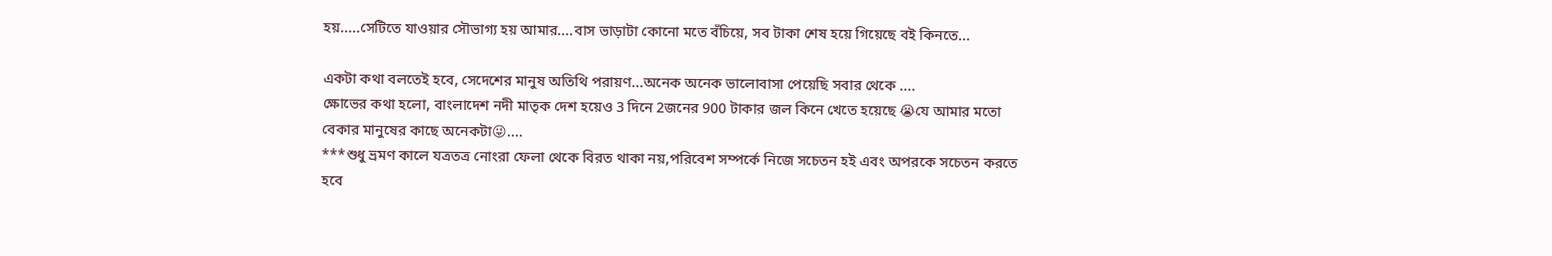হয়.....সেটিতে যাওয়ার সৌভাগ্য হয় আমার....বাস ভাড়াটা কোনো মতে বঁচিয়ে, সব টাকা শেষ হয়ে গিয়েছে বই কিনতে...

একটা কথা বলতেই হবে, সেদেশের মানুষ অতিথি পরায়ণ...অনেক অনেক ভালোবাসা পেয়েছি সবার থেকে ....
ক্ষোভের কথা হলো, বাংলাদেশ নদী মাতৃক দেশ হয়েও 3 দিনে 2জনের 900 টাকার জল কিনে খেতে হয়েছে 😭যে আমার মতো বেকার মানুষের কাছে অনেকটা😜....
***শুধু ভ্রমণ কালে যত্রতত্র নোংরা ফেলা থেকে বিরত থাকা নয়,পরিবেশ সম্পর্কে নিজে সচেতন হই এবং অপরকে সচেতন করতে হবে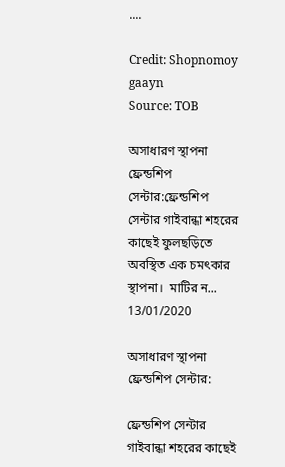....

Credit: Shopnomoy gaayn
Source: TOB

অসাধারণ স্থাপনা ফ্রেন্ডশিপ সেন্টার:ফ্রেন্ডশিপ সেন্টার গাইবান্ধা শহরের কাছেই ফুলছড়িতে অবস্থিত এক চমৎকার স্থাপনা।  মাটির ন...
13/01/2020

অসাধারণ স্থাপনা ফ্রেন্ডশিপ সেন্টার:

ফ্রেন্ডশিপ সেন্টার গাইবান্ধা শহরের কাছেই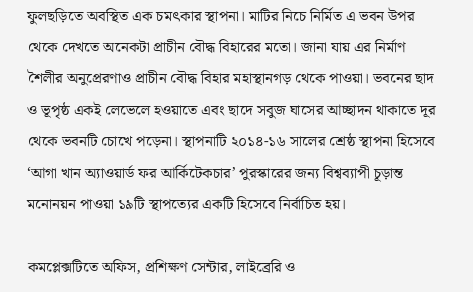ফুলছড়িতে অবস্থিত এক চমৎকার স্থাপনা। মাটির নিচে নির্মিত এ ভবন উপর থেকে দেখতে অনেকটা প্রাচীন বৌদ্ধ বিহারের মতো। জানা যায় এর নির্মাণ শৈলীর অনুপ্রেরণাও প্রাচীন বৌদ্ধ বিহার মহাস্থানগড় থেকে পাওয়া। ভবনের ছাদ ও ভূপৃষ্ঠ একই লেভেলে হওয়াতে এবং ছাদে সবুজ ঘাসের আচ্ছাদন থাকাতে দূর থেকে ভবনটি চোখে পড়েনা। স্থাপনাটি ২০১৪-১৬ সালের শ্রেষ্ঠ স্থাপনা হিসেবে ‘আগা খান অ্যাওয়ার্ড ফর আর্কিটেকচার’ পুরস্কারের জন্য বিশ্বব্যাপী চূড়ান্ত মনোনয়ন পাওয়া ১৯টি স্থাপত্যের একটি হিসেবে নির্বাচিত হয়।

কমপ্লেক্সটিতে অফিস, প্রশিক্ষণ সেন্টার, লাইব্রেরি ও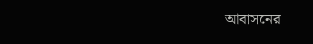আবাসনের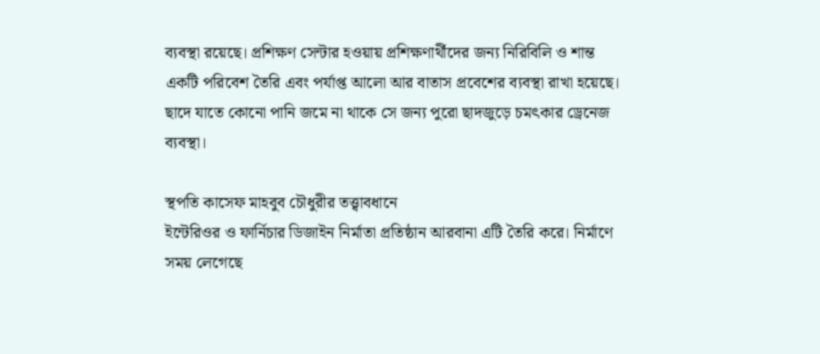ব্যবস্থা রয়েছে। প্রশিক্ষণ সেন্টার হওয়ায় প্রশিক্ষণার্থীদের জন্য নিরিবিলি ও শান্ত একটি পরিবেশ তৈরি এবং পর্যাপ্ত আলো আর বাতাস প্রবেশের ব্যবস্থা রাখা হয়েছে। ছাদে যাতে কোনো পানি জমে না থাকে সে জন্য পুরো ছাদজুড়ে চমৎকার ড্রেনেজ ব্যবস্থা।

স্থপতি কাসেফ মাহবুব চৌধুরীর তত্ত্বাবধানে
ইন্টেরিওর ও ফার্নিচার ডিজাইন নির্মাতা প্রতিষ্ঠান আরবানা এটি তৈরি করে। নির্মাণে সময় লেগেছে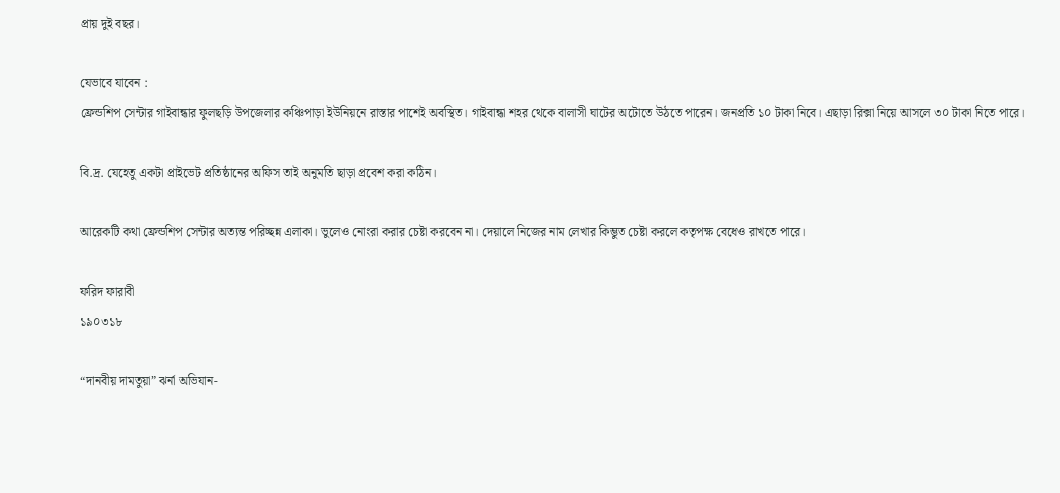প্রায় দুই বছর।

যেভাবে যাবেন :
ফ্রেন্ডশিপ সেন্টার গাইবান্ধার ফুলছড়ি উপজেলার কঞ্চিপাড়া ইউনিয়নে রাস্তার পাশেই অবস্থিত। গাইবান্ধা শহর থেকে বালাসী ঘাটের অটোতে উঠতে পারেন। জনপ্রতি ১০ টাকা নিবে। এছাড়া রিক্সা নিয়ে আসলে ৩০ টাকা নিতে পারে।

বি.দ্র. যেহেতু একটা প্রাইভেট প্রতিষ্ঠানের অফিস তাই অনুমতি ছাড়া প্রবেশ করা কঠিন।

আরেকটি কথা ফ্রেন্ডশিপ সেন্টার অত্যন্ত পরিচ্ছন্ন এলাকা। ভুলেও নোংরা করার চেষ্টা করবেন না। দেয়ালে নিজের নাম লেখার কিম্ভুত চেষ্টা করলে কতৃপক্ষ বেধেও রাখতে পারে।

ফরিদ ফারাবী
১৯০৩১৮

“দানবীয় দামতুয়া” ঝর্না অভিযান-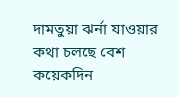দামতুয়া ঝর্না যাওয়ার কথা চলছে বেশ কয়েকদিন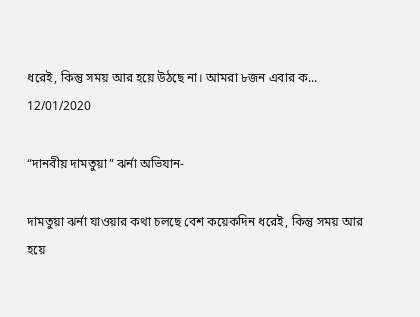ধরেই, কিন্তু সময় আর হয়ে উঠছে না। আমরা ৮জন এবার ক...
12/01/2020

“দানবীয় দামতুয়া” ঝর্না অভিযান-

দামতুয়া ঝর্না যাওয়ার কথা চলছে বেশ কয়েকদিন ধরেই, কিন্তু সময় আর হয়ে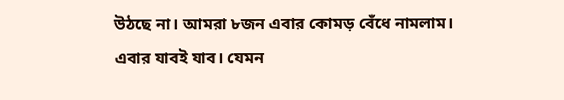উঠছে না। আমরা ৮জন এবার কোমড় বেঁধে নামলাম। এবার যাবই যাব। যেমন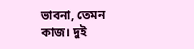ভাবনা, তেমন কাজ। দুই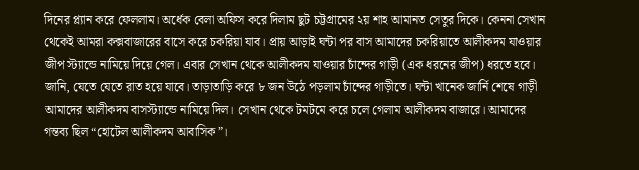দিনের প্ল্যান করে ফেললাম। অর্ধেক বেলা অফিস করে দিলাম ছুট চট্টগ্রামের ২য় শাহ আমানত সেতুর দিকে। কেননা সেখান থেকেই আমরা কক্সবাজারের বাসে করে চকরিয়া যাব। প্রায় আড়াই ঘন্টা পর বাস আমাদের চকরিয়াতে আলীকদম যাওয়ার জীপ স্ট্যান্ডে নামিয়ে দিয়ে গেল। এবার সেখান থেকে আলীকদম যাওয়ার চাঁন্দের গাড়ী (এক ধরনের জীপ) ধরতে হবে। জানি, যেতে যেতে রাত হয়ে যাবে। তাড়াতাড়ি করে ৮ জন উঠে পড়লাম চাঁন্দের গাড়ীতে। ঘন্টা খানেক জার্নি শেষে গাড়ী আমাদের আলীকদম বাসস্ট্যান্ডে নামিয়ে দিল। সেখান থেকে টমটমে করে চলে গেলাম আলীকদম বাজারে। আমাদের গন্তব্য ছিল “হোটেল আলীকদম আবাসিক”।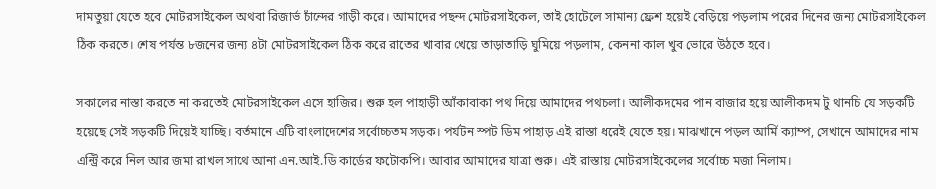দামতুয়া যেতে হবে মোটরসাইকেল অথবা রিজার্ভ চাঁন্দের গাড়ী করে। আমাদের পছন্দ মোটরসাইকেল, তাই হোটেলে সামান্য ফ্রেশ হয়েই বেড়িয়ে পড়লাম পরের দিনের জন্য মোটরসাইকেল ঠিক করতে। শেষ পর্যন্ত ৮জনের জন্য ৪টা মোটরসাইকেল ঠিক করে রাতের খাবার খেয়ে তাড়াতাড়ি ঘুমিয়ে পড়লাম, কেননা কাল খুব ভোরে উঠতে হবে।

সকালের নাস্তা করতে না করতেই মোটরসাইকেল এসে হাজির। শুরু হল পাহাড়ী আঁকাবাকা পথ দিয়ে আমাদের পথচলা। আলীকদমের পান বাজার হয়ে আলীকদম টু থানচি যে সড়কটি হয়েছে সেই সড়কটি দিয়েই যাচ্ছি। বর্তমানে এটি বাংলাদেশের সর্বোচ্চতম সড়ক। পর্যটন স্পট ডিম পাহাড় এই রাস্তা ধরেই যেতে হয়। মাঝখানে পড়ল আর্মি ক্যাম্প, সেখানে আমাদের নাম এন্ট্রি করে নিল আর জমা রাখল সাথে আনা এন.আই.ডি কার্ডের ফটোকপি। আবার আমাদের যাত্রা শুরু। এই রাস্তায় মোটরসাইকেলের সর্বোচ্চ মজা নিলাম।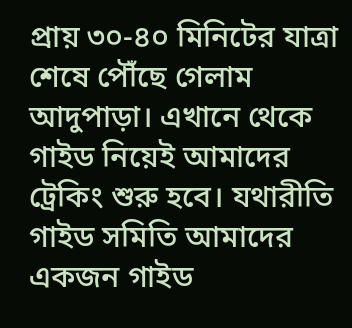প্রায় ৩০-৪০ মিনিটের যাত্রা শেষে পৌঁছে গেলাম আদুপাড়া। এখানে থেকে গাইড নিয়েই আমাদের ট্রেকিং শুরু হবে। যথারীতি গাইড সমিতি আমাদের একজন গাইড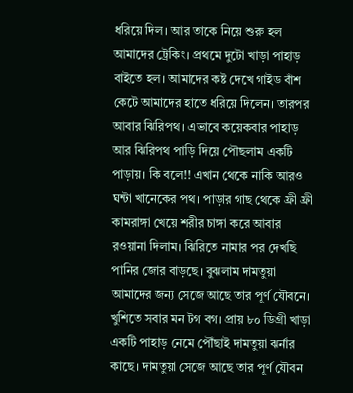ধরিয়ে দিল। আর তাকে নিয়ে শুরু হল আমাদের ট্রেকিং। প্রথমে দুটো খাড়া পাহাড় বাইতে হল। আমাদের কষ্ট দেখে গাইড বাঁশ কেটে আমাদের হাতে ধরিয়ে দিলেন। তারপর আবার ঝিরিপথ। এভাবে কয়েকবার পাহাড় আর ঝিরিপথ পাড়ি দিয়ে পৌছলাম একটি পাড়ায়। কি বলে!! এখান থেকে নাকি আরও ঘন্টা খানেকের পথ। পাড়ার গাছ থেকে ফ্রী ফ্রী কামরাঙ্গা খেয়ে শরীর চাঙ্গা করে আবার রওয়ানা দিলাম। ঝিরিতে নামার পর দেখছি পানির জোর বাড়ছে। বুঝলাম দামতুয়া আমাদের জন্য সেজে আছে তার পূর্ণ যৌবনে। খুশিতে সবার মন টগ বগ। প্রায় ৮০ ডিগ্রী খাড়া একটি পাহাড় নেমে পৌঁছাই দামতুয়া ঝর্নার কাছে। দামতুয়া সেজে আছে তার পূর্ণ যৌবন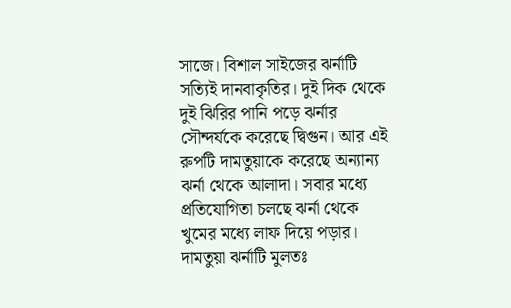সাজে। বিশাল সাইজের ঝর্নাটি সত্যিই দানবাকৃতির। দুই দিক থেকে দুই ঝিরির পানি পড়ে ঝর্নার সৌন্দর্যকে করেছে দ্বিগুন। আর এই রুপটি দামতুয়াকে করেছে অন্যান্য ঝর্না থেকে আলাদা। সবার মধ্যে প্রতিযোগিতা চলছে ঝর্না থেকে খুমের মধ্যে লাফ দিয়ে পড়ার। দামতুয়া ঝর্নাটি মুলতঃ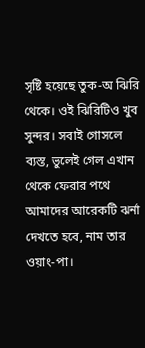সৃষ্টি হয়েছে তুক-অ ঝিরি থেকে। ওই ঝিরিটিও খুব সুন্দর। সবাই গোসলে ব্যস্ত, ভুলেই গেল এখান থেকে ফেরার পথে আমাদের আরেকটি ঝর্না দেখতে হবে, নাম তার ওয়াং-পা।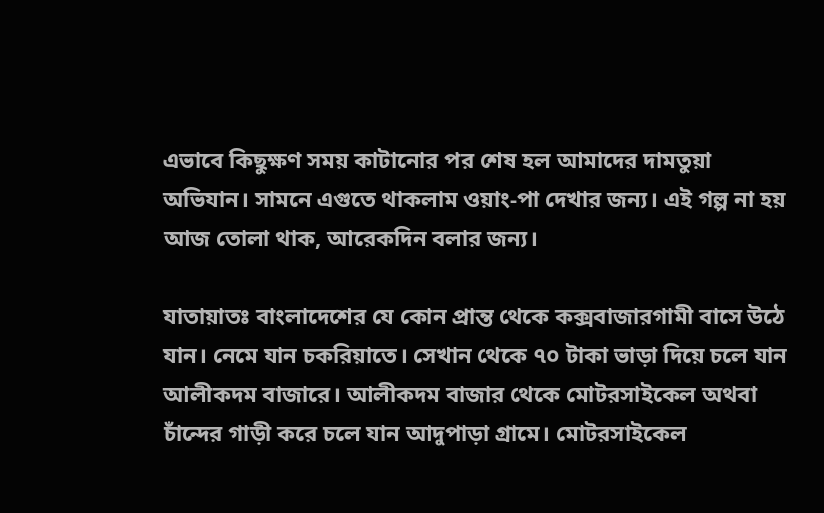এভাবে কিছুক্ষণ সময় কাটানোর পর শেষ হল আমাদের দামতুয়া অভিযান। সামনে এগুতে থাকলাম ওয়াং-পা দেখার জন্য। এই গল্প না হয় আজ তোলা থাক, আরেকদিন বলার জন্য।

যাতায়াতঃ বাংলাদেশের যে কোন প্রান্ত থেকে কক্সবাজারগামী বাসে উঠে যান। নেমে যান চকরিয়াতে। সেখান থেকে ৭০ টাকা ভাড়া দিয়ে চলে যান আলীকদম বাজারে। আলীকদম বাজার থেকে মোটরসাইকেল অথবা চাঁন্দের গাড়ী করে চলে যান আদুপাড়া গ্রামে। মোটরসাইকেল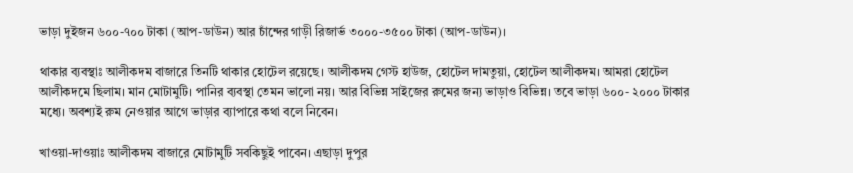ভাড়া দুইজন ৬০০-৭০০ টাকা (আপ-ডাউন) আর চাঁন্দের গাড়ী রিজার্ভ ৩০০০-৩৫০০ টাকা (আপ-ডাউন)।

থাকার ব্যবস্থাঃ আলীকদম বাজারে তিনটি থাকার হোটেল রয়েছে। আলীকদম গেস্ট হাউজ, হোটেল দামতুয়া, হোটেল আলীকদম। আমরা হোটেল আলীকদমে ছিলাম। মান মোটামুটি। পানির ব্যবস্থা তেমন ভালো নয়। আর বিভিন্ন সাইজের রুমের জন্য ভাড়াও বিভিন্ন। তবে ভাড়া ৬০০- ২০০০ টাকার মধ্যে। অবশ্যই রুম নেওয়ার আগে ভাড়ার ব্যাপারে কথা বলে নিবেন।

খাওয়া-দাওয়াঃ আলীকদম বাজারে মোটামুটি সবকিছুই পাবেন। এছাড়া দুপুর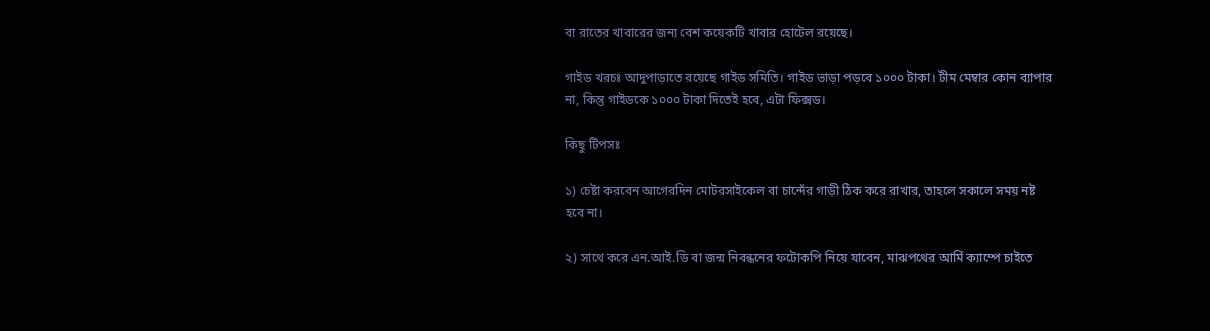বা রাতের খাবারের জন্য বেশ কয়েকটি খাবার হোটেল রয়েছে।

গাইড খরচঃ আদুপাড়াতে রয়েছে গাইড সমিতি। গাইড ভাড়া পড়বে ১০০০ টাকা। টীম মেম্বার কোন ব্যাপার না, কিন্তু গাইডকে ১০০০ টাকা দিতেই হবে, এটা ফিক্সড।

কিছু টিপসঃ

১) চেষ্টা করবেন আগেরদিন মোটরসাইকেল বা চান্দেঁর গাড়ী ঠিক করে রাখার, তাহলে সকালে সময় নষ্ট হবে না।

২) সাথে করে এন.আই.ডি বা জন্ম নিবন্ধনের ফটোকপি নিয়ে যাবেন, মাঝপথের আর্মি ক্যাম্পে চাইতে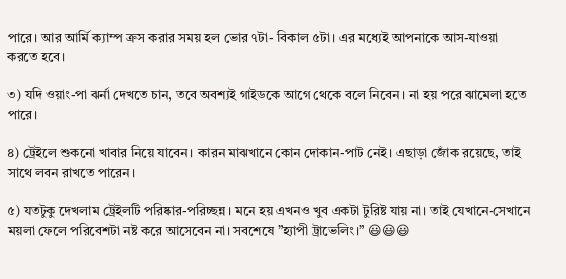পারে। আর আর্মি ক্যাম্প ক্রস করার সময় হল ভোর ৭টা- বিকাল ৫টা। এর মধ্যেই আপনাকে আস-যাওয়া করতে হবে।

৩) যদি ওয়াং-পা ঝর্না দেখতে চান, তবে অবশ্যই গাইডকে আগে থেকে বলে নিবেন। না হয় পরে ঝামেলা হতে পারে।

৪) ট্রেইলে শুকনো খাবার নিয়ে যাবেন। কারন মাঝখানে কোন দোকান-পাট নেই। এছাড়া জোঁক রয়েছে, তাই সাথে লবন রাখতে পারেন।

৫) যতটুকু ‍দেখলাম ট্রেইলটি পরিষ্কার-পরিচ্ছন্ন। মনে হয় এখনও খুব একটা টুরিষ্ট যায় না। তাই যেখানে-সেখানে ময়লা ফেলে পরিবেশটা নষ্ট করে আসেবেন না। সবশেষে ”হ্যাপী ট্রাভেলিং।” 😃😃😃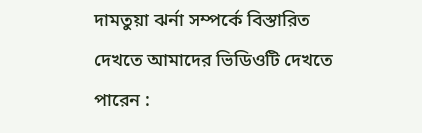দামতুয়া ঝর্না সম্পর্কে বিস্তারিত দেখতে আমাদের ভিডিওটি দেখতে পারেন :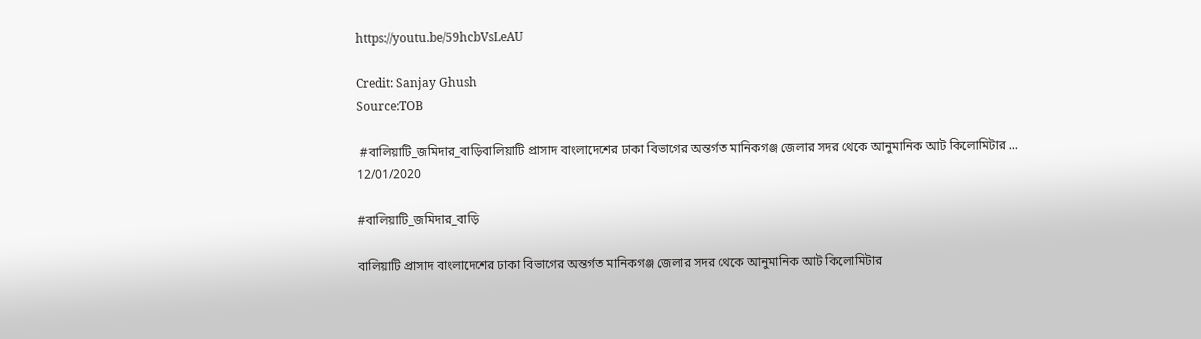https://youtu.be/59hcbVsLeAU

Credit: Sanjay Ghush
Source:TOB

 #বালিয়াটি_জমিদার_বাড়িবালিয়াটি প্রাসাদ বাংলাদেশের ঢাকা বিভাগের অন্তর্গত মানিকগঞ্জ জেলার সদর থেকে আনুমানিক আট কিলোমিটার ...
12/01/2020

#বালিয়াটি_জমিদার_বাড়ি

বালিয়াটি প্রাসাদ বাংলাদেশের ঢাকা বিভাগের অন্তর্গত মানিকগঞ্জ জেলার সদর থেকে আনুমানিক আট কিলোমিটার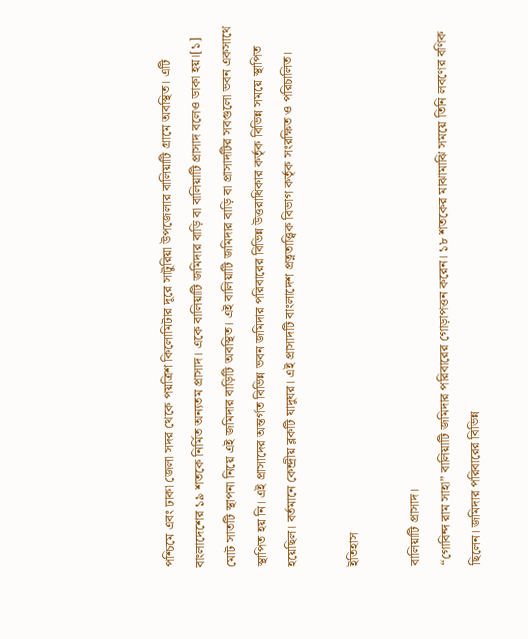পশ্চিমে এবং ঢাকা জেলা সদর থেকে পয়ত্রিশ কিলোমিটার দূরে সাটুরিয়া উপজেলার বালিয়াটি গ্রামে অবস্থিত। এটি বাংলাদেশের ১৯ শতকে নির্মিত অন্যতম প্রাসাদ। একে বালিয়াটি জমিদার বাড়ি বা বালিয়াটি প্রাসাদ বলেও ডাকা হয়।[১]
মোট সাতটি স্থাপনা নিয়ে এই জমিদার বাড়িটি অবস্থিত। এই বালিয়াটি জমিদার বাড়ি বা প্রাসাদটির সবগুলো ভবন একসাথে স্থাপিত হয় নি। এই প্রাসাদের অন্তর্গত বিভিন্ন ভবন জমিদার পরিবারের বিভিন্ন উত্তরাধিকার কর্তৃক বিভিন্ন সময়ে স্থাপিত হয়েছিল। বর্তমানে কেন্দ্রীয় ব্লকটি যাদুঘর। এই প্রাসাদটি বাংলাদেশ প্রত্নতাত্ত্বিক বিভাগ কর্তৃক সংরক্ষিত ও পরিচালিত।

ইতিহাস

বালিয়াটি প্রাসাদ।
“গোবিন্দ রাম সাহা” বালিয়াটি জমিদার পরিবারের গোড়াপত্তন করেন। ১৮ শতকের মাঝামাঝি সময়ে তিনি লবণের বণিক ছিলেন। জমিদার পরিবারের বিভিন্ন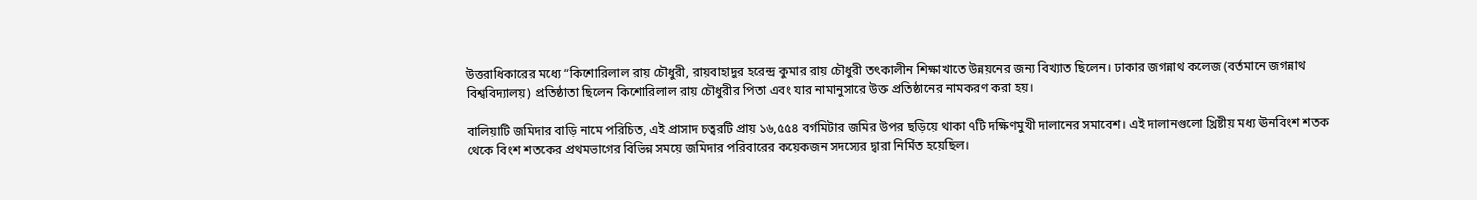উত্তরাধিকারের মধ্যে “কিশোরিলাল রায় চৌধুরী, রায়বাহাদুর হরেন্দ্র কুমার রায় চৌধুরী তৎকালীন শিক্ষাখাতে উন্নয়নের জন্য বিখ্যাত ছিলেন। ঢাকার জগন্নাথ কলেজ (বর্তমানে জগন্নাথ বিশ্ববিদ্যালয়) প্রতিষ্ঠাতা ছিলেন কিশোরিলাল রায় চৌধুরীর পিতা এবং যার নামানুসারে উক্ত প্রতিষ্ঠানের নামকরণ করা হয়।

বালিয়াটি জমিদার বাড়ি নামে পরিচিত, এই প্রাসাদ চত্বরটি প্রায় ১৬,৫৫৪ বর্গমিটার জমির উপর ছড়িয়ে থাকা ৭টি দক্ষিণমুখী দালানের সমাবেশ। এই দালানগুলো খ্রিষ্টীয় মধ্য ঊনবিংশ শতক থেকে বিংশ শতকের প্রথমভাগের বিভিন্ন সময়ে জমিদার পরিবারের কয়েকজন সদস্যের দ্বারা নির্মিত হয়েছিল।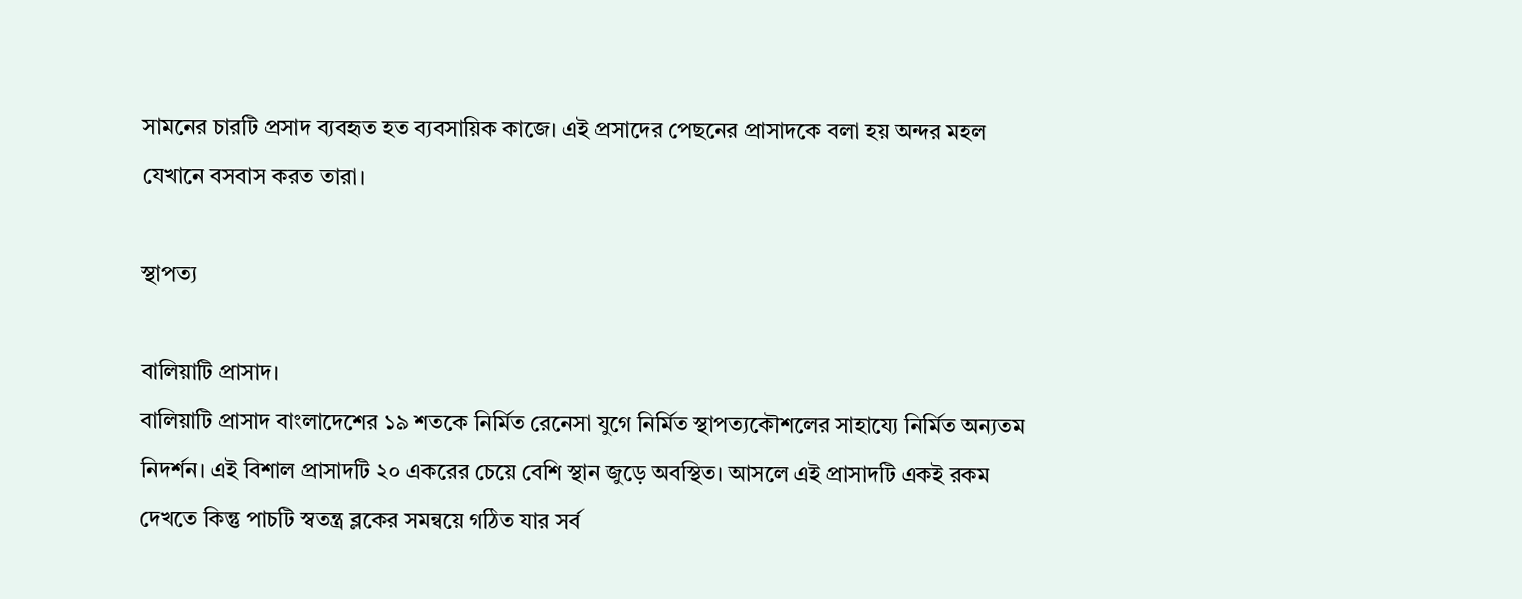সামনের চারটি প্রসাদ ব্যবহৃত হত ব্যবসায়িক কাজে। এই প্রসাদের পেছনের প্রাসাদকে বলা হয় অন্দর মহল যেখানে বসবাস করত তারা।

স্থাপত্য

বালিয়াটি প্রাসাদ।
বালিয়াটি প্রাসাদ বাংলাদেশের ১৯ শতকে নির্মিত রেনেসা যুগে নির্মিত স্থাপত্যকৌশলের সাহায্যে নির্মিত অন্যতম নিদর্শন। এই বিশাল প্রাসাদটি ২০ একরের চেয়ে বেশি স্থান জুড়ে অবস্থিত। আসলে এই প্রাসাদটি একই রকম দেখতে কিন্তু পাচটি স্বতন্ত্র ব্লকের সমন্বয়ে গঠিত যার সর্ব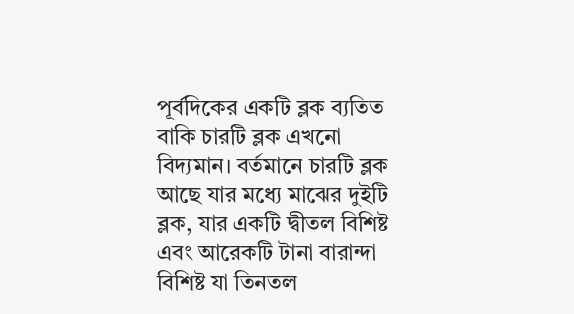পূর্বদিকের একটি ব্লক ব্যতিত বাকি চারটি ব্লক এখনো বিদ্যমান। বর্তমানে চারটি ব্লক আছে যার মধ্যে মাঝের দুইটি ব্লক, যার একটি দ্বীতল বিশিষ্ট এবং আরেকটি টানা বারান্দা বিশিষ্ট যা তিনতল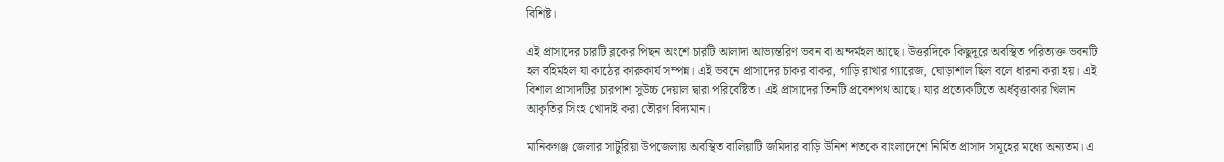বিশিষ্ট।

এই প্রাসাদের চারটি ব্লকের পিছন অংশে চারটি আলাদা আভ্যন্তরিণ ভবন বা অন্দর্মহল আছে। উত্তরদিকে কিছুদূরে অবস্থিত পরিত্যক্ত ভবনটি হল বহির্মহল যা কাঠের কারুকার্য সম্পন্ন। এই ভবনে প্রাসাদের চাকর বাকর, গাড়ি রাখার গ্যারেজ, ঘোড়াশাল ছিল বলে ধারনা করা হয়। এই বিশাল প্রাসাদটির চারপাশ সুউচ্চ দেয়াল দ্বারা পরিবেষ্টিত। এই প্রাসাদের তিনটি প্রবেশপথ আছে। যার প্রত্যেকটিতে অর্ধবৃত্তাকার খিলান আকৃতির সিংহ খোদাই করা তৌরণ বিদ্যমান।

মানিকগঞ্জ জেলার সাটুরিয়া উপজেলায় অবস্থিত বালিয়াটি জমিদার বাড়ি উনিশ শতকে বাংলাদেশে নির্মিত প্রাসাদ সমূহের মধ্যে অন্যতম। এ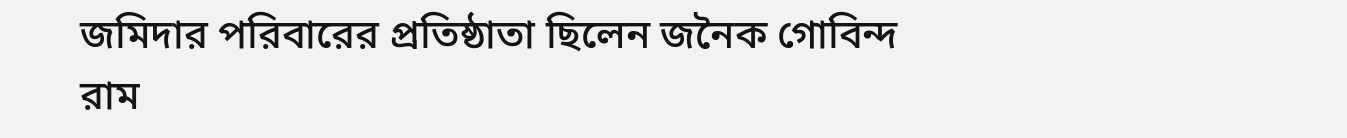জমিদার পরিবারের প্রতিষ্ঠাতা ছিলেন জনৈক গোবিন্দ রাম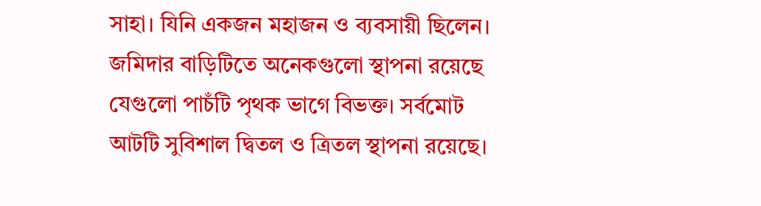সাহা। যিনি একজন মহাজন ও ব্যবসায়ী ছিলেন। জমিদার বাড়িটিতে অনেকগুলো স্থাপনা রয়েছে যেগুলো পাচঁটি পৃথক ভাগে বিভক্ত। সর্বমোট আটটি সুবিশাল দ্বিতল ও ত্রিতল স্থাপনা রয়েছে।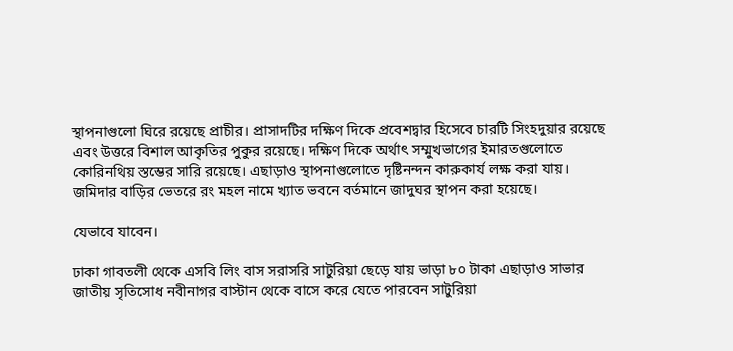স্থাপনাগুলো ঘিরে রয়েছে প্রাচীর। প্রাসাদটির দক্ষিণ দিকে প্রবেশদ্বার হিসেবে চারটি সিংহদুয়ার রয়েছে এবং উত্তরে বিশাল আকৃতির পুকুর রয়েছে। দক্ষিণ দিকে অর্থাৎ সম্মুখভাগের ইমারতগুলোতে কোরিনথিয় স্তম্ভের সারি রয়েছে। এছাড়াও স্থাপনাগুলোতে দৃষ্টিনন্দন কারুকার্য লক্ষ করা যায়। জমিদার বাড়ির ভেতরে রং মহল নামে খ্যাত ভবনে বর্তমানে জাদুঘর স্থাপন করা হয়েছে।

যেভাবে যাবেন।

ঢাকা গাবতলী থেকে এসবি লিং বাস সরাসরি সাটুরিয়া ছেড়ে যায় ভাড়া ৮০ টাকা এছাড়াও সাভার জাতীয় সৃতিসোধ নবীনাগর বাস্টান থেকে বাসে করে যেতে পারবেন সাটুরিয়া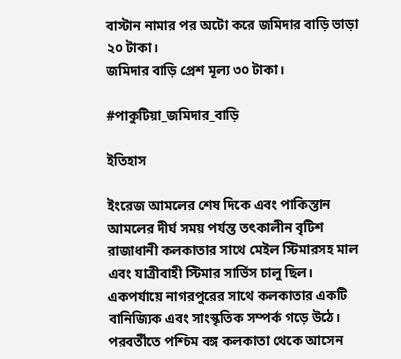বাস্টান নামার পর অটো করে জমিদার বাড়ি ভাড়া ২০ টাকা।
জমিদার বাড়ি প্রেশ মূল্য ৩০ টাকা।

#পাকুটিয়া_জমিদার_বাড়ি

ইতিহাস

ইংরেজ আমলের শেষ দিকে এবং পাকিস্তান আমলের দীর্ঘ সময় পর্যন্ত তৎকালীন বৃটিশ রাজাধানী কলকাতার সাথে মেইল স্টিমারসহ মাল এবং যাত্রীবাহী স্টিমার সার্ভিস চালু ছিল। একপর্যায়ে নাগরপুরের সাথে কলকাতার একটি বানিজ্যিক এবং সাংস্কৃতিক সম্পর্ক গড়ে উঠে। পরবর্তীতে পশ্চিম বঙ্গ কলকাতা থেকে আসেন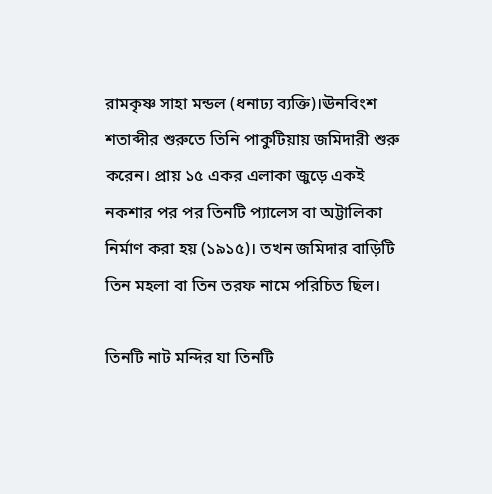রামকৃষ্ণ সাহা মন্ডল (ধনাঢ্য ব্যক্তি)।ঊনবিংশ শতাব্দীর শুরুতে তিনি পাকুটিয়ায় জমিদারী শুরু করেন। প্রায় ১৫ একর এলাকা জুড়ে একই নকশার পর পর তিনটি প্যালেস বা অট্টালিকা নির্মাণ করা হয় (১৯১৫)। তখন জমিদার বাড়িটি তিন মহলা বা তিন তরফ নামে পরিচিত ছিল।

তিনটি নাট মন্দির যা তিনটি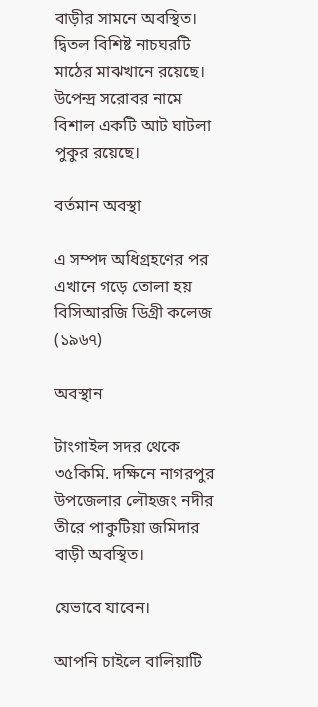বাড়ীর সামনে অবস্থিত। দ্বিতল বিশিষ্ট নাচঘরটি মাঠের মাঝখানে রয়েছে। উপেন্দ্র সরোবর নামে বিশাল একটি আট ঘাটলা পুকুর রয়েছে।

বর্তমান অবস্থা

এ সম্পদ অধিগ্রহণের পর এখানে গড়ে তোলা হয় বিসিআরজি ডিগ্রী কলেজ (১৯৬৭)

অবস্থান

টাংগাইল সদর থেকে ৩৫কিমি. দক্ষিনে নাগরপুর উপজেলার লৌহজং নদীর তীরে পাকুটিয়া জমিদার বাড়ী অবস্থিত।

যেভাবে যাবেন।

আপনি চাইলে বালিয়াটি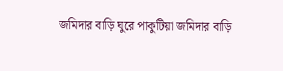জমিদার বাড়ি ঘুরে পাকুটিয়া জমিদার বাড়ি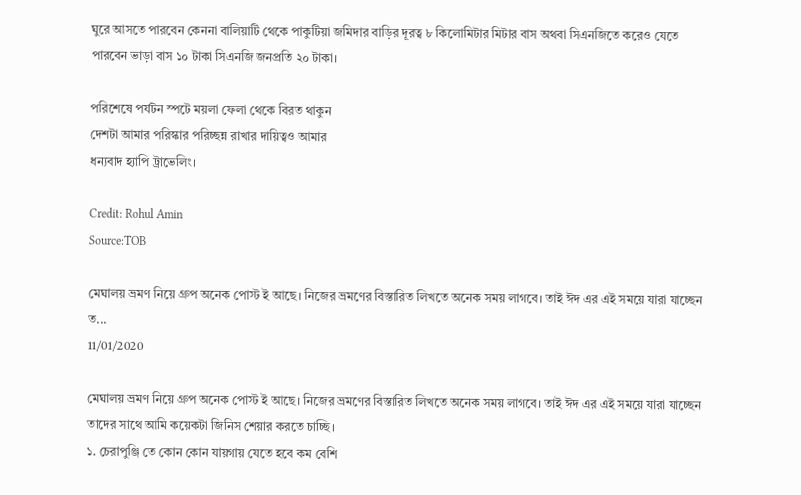ঘুরে আসতে পারবেন কেননা বালিয়াটি থেকে পাকুটিয়া জমিদার বাড়ির দূরত্ব ৮ কিলোমিটার মিটার বাস অথবা সিএনজিতে করেও যেতে পারবেন ভাড়া বাস ১০ টাকা সিএনজি জনপ্রতি ২০ টাকা।

পরিশেষে পর্যটন স্পটে ময়লা ফেলা থেকে বিরত থাকুন
দেশটা আমার পরিস্কার পরিচ্ছন্ন রাখার দায়িত্বও আমার
ধন্যবাদ হ্যাপি ট্রাভেলিং।

Credit: Rohul Amin
Source:TOB

মেঘালয় ভ্রমণ নিয়ে গ্রুপ অনেক পোস্ট ই আছে। নিজের ভ্রমণের বিস্তারিত লিখতে অনেক সময় লাগবে। তাই ঈদ এর এই সময়ে যারা যাচ্ছেন ত...
11/01/2020

মেঘালয় ভ্রমণ নিয়ে গ্রুপ অনেক পোস্ট ই আছে। নিজের ভ্রমণের বিস্তারিত লিখতে অনেক সময় লাগবে। তাই ঈদ এর এই সময়ে যারা যাচ্ছেন তাদের সাথে আমি কয়েকটা জিনিস শেয়ার করতে চাচ্ছি।
১. চেরাপুঞ্জি তে কোন কোন যায়গায় যেতে হবে কম বেশি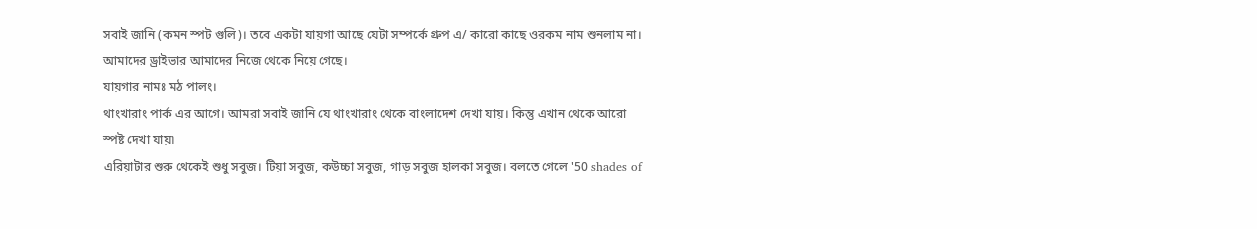সবাই জানি (কমন স্পট গুলি)। তবে একটা যায়গা আছে যেটা সম্পর্কে গ্রুপ এ/ কারো কাছে ওরকম নাম শুনলাম না। আমাদের ড্রাইভার আমাদের নিজে থেকে নিয়ে গেছে।
যায়গার নামঃ মঠ পালং।
থাংখারাং পার্ক এর আগে। আমরা সবাই জানি যে থাংখারাং থেকে বাংলাদেশ দেখা যায়। কিন্তু এখান থেকে আরো স্পষ্ট দেখা যায়৷
এরিয়াটার শুরু থেকেই শুধু সবুজ। টিয়া সবুজ, কউচ্চা সবুজ, গাড় সবুজ হালকা সবুজ। বলতে গেলে '50 shades of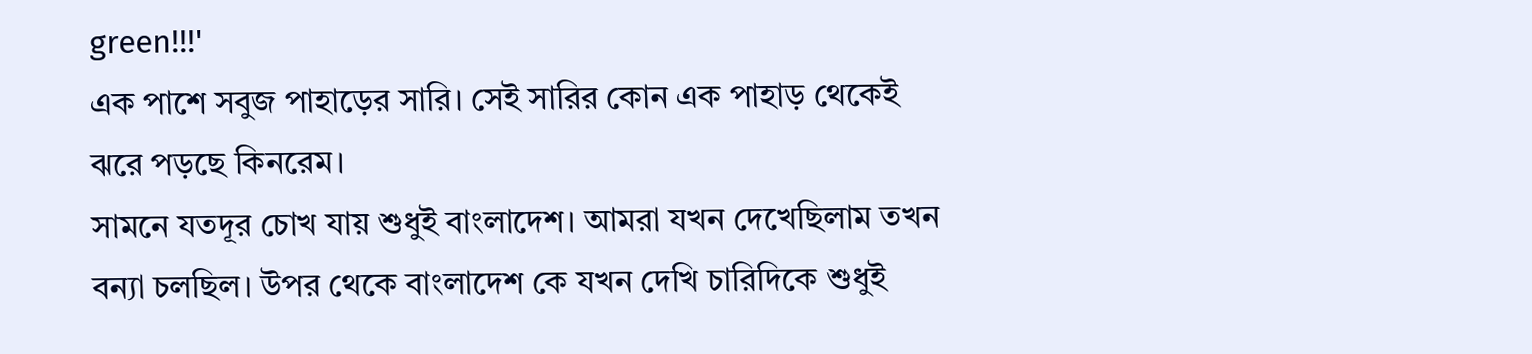green!!!'
এক পাশে সবুজ পাহাড়ের সারি। সেই সারির কোন এক পাহাড় থেকেই ঝরে পড়ছে কিনরেম।
সামনে যতদূর চোখ যায় শুধুই বাংলাদেশ। আমরা যখন দেখেছিলাম তখন বন্যা চলছিল। উপর থেকে বাংলাদেশ কে যখন দেখি চারিদিকে শুধুই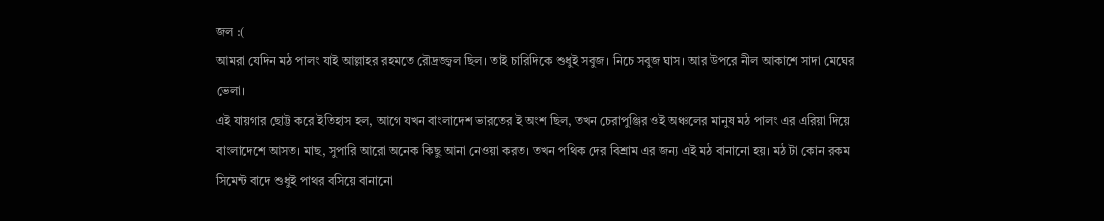জল :(
আমরা যেদিন মঠ পালং যাই আল্লাহর রহমতে রৌদ্রজ্জ্বল ছিল। তাই চারিদিকে শুধুই সবুজ। নিচে সবুজ ঘাস। আর উপরে নীল আকাশে সাদা মেঘের ভেলা।
এই যায়গার ছোট্ট করে ইতিহাস হল, আগে যখন বাংলাদেশ ভারতের ই অংশ ছিল, তখন চেরাপুঞ্জির ওই অঞ্চলের মানুষ মঠ পালং এর এরিয়া দিয়ে বাংলাদেশে আসত। মাছ, সুপারি আরো অনেক কিছু আনা নেওয়া করত। তখন পথিক দের বিশ্রাম এর জন্য এই মঠ বানানো হয়। মঠ টা কোন রকম সিমেন্ট বাদে শুধুই পাথর বসিয়ে বানানো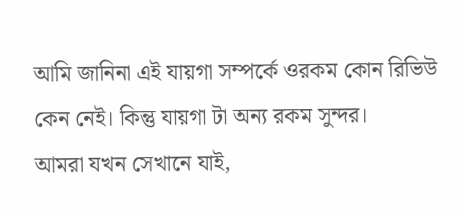আমি জানিনা এই যায়গা সম্পর্কে ওরকম কোন রিভিউ কেন নেই। কিন্তু যায়গা টা অন্য রকম সুন্দর।
আমরা যখন সেখানে যাই,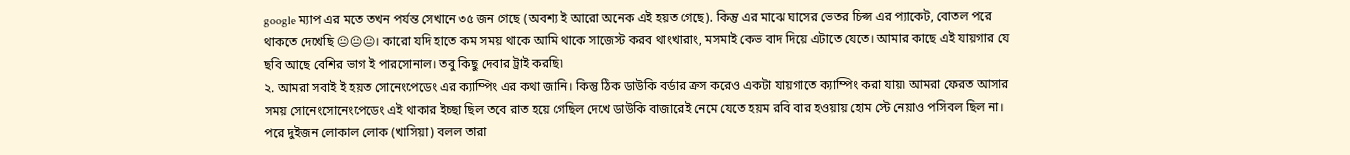google ম্যাপ এর মতে তখন পর্যন্ত সেখানে ৩৫ জন গেছে (অবশ্য ই আরো অনেক এই হয়ত গেছে). কিন্তু এর মাঝে ঘাসের ভেতর চিপ্স এর প্যাকেট, বোতল পরে থাকতে দেখেছি 😐😐😐। কারো যদি হাতে কম সময় থাকে আমি থাকে সাজেস্ট করব থাংখারাং, মসমাই কেভ বাদ দিয়ে এটাতে যেতে। আমার কাছে এই যায়গার যে ছবি আছে বেশির ভাগ ই পারসোনাল। তবু কিছু দেবার ট্রাই করছি৷
২. আমরা সবাই ই হয়ত সোনেংপেডেং এর ক্যাম্পিং এর কথা জানি। কিন্তু ঠিক ডাউকি বর্ডার ক্রস করেও একটা যায়গাতে ক্যাম্পিং করা যায়৷ আমরা ফেরত আসার সময় সোনেংসোনেংপেডেং এই থাকার ইচ্ছা ছিল তবে রাত হয়ে গেছিল দেখে ডাউকি বাজারেই নেমে যেতে হয়ম রবি বার হওয়ায় হোম স্টে নেয়াও পসিবল ছিল না। পরে দুইজন লোকাল লোক (খাসিয়া) বলল তারা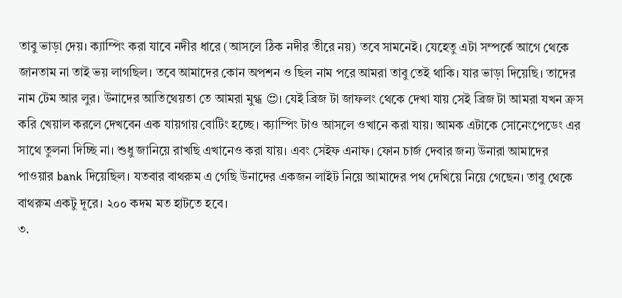তাবু ভাড়া দেয়। ক্যাম্পিং করা যাবে নদীর ধারে (আসলে ঠিক নদীর তীরে নয়) তবে সামনেই। যেহেতু এটা সম্পর্কে আগে থেকে জানতাম না তাই ভয় লাগছিল। তবে আমাদের কোন অপশন ও ছিল নাম পরে আমরা তাবু তেই থাকি। যার ভাড়া দিয়েছি। তাদের নাম টেম আর লুর। উনাদের আতিথেয়তা তে আমরা মুগ্ধ 😍। যেই ব্রিজ টা জাফলং থেকে দেখা যায় সেই ব্রিজ টা আমরা যখন ক্রস করি খেয়াল করলে দেখবেন এক যায়গায় বোটিং হচ্ছে। ক্যাম্পিং টাও আসলে ওখানে করা যায়। আমক এটাকে সোনেংপেডেং এর সাথে তুলনা দিচ্ছি না। শুধু জানিয়ে রাখছি এখানেও করা যায়। এবং সেইফ এনাফ। ফোন চার্জ দেবার জন্য উনারা আমাদের পাওয়ার bank দিয়েছিল। যতবার বাথরুম এ গেছি উনাদের একজন লাইট নিয়ে আমাদের পথ দেখিয়ে নিয়ে গেছেন। তাবু থেকে বাথরুম একটু দূরে। ২০০ কদম মত হাটতে হবে।
৩.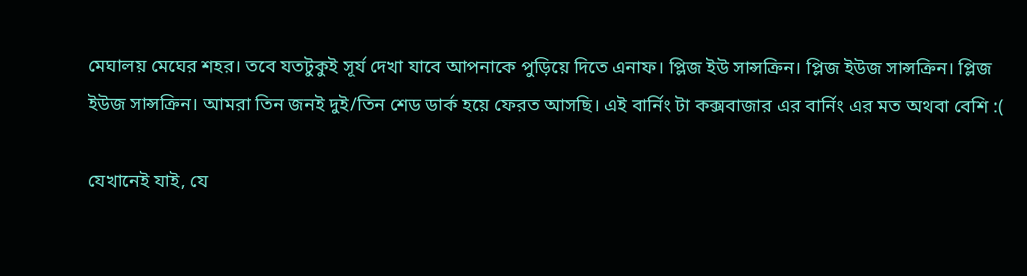মেঘালয় মেঘের শহর। তবে যতটুকুই সূর্য দেখা যাবে আপনাকে পুড়িয়ে দিতে এনাফ। প্লিজ ইউ সান্সক্রিন। প্লিজ ইউজ সান্সক্রিন। প্লিজ ইউজ সান্সক্রিন। আমরা তিন জনই দুই/তিন শেড ডার্ক হয়ে ফেরত আসছি। এই বার্নিং টা কক্সবাজার এর বার্নিং এর মত অথবা বেশি :(

যেখানেই যাই, যে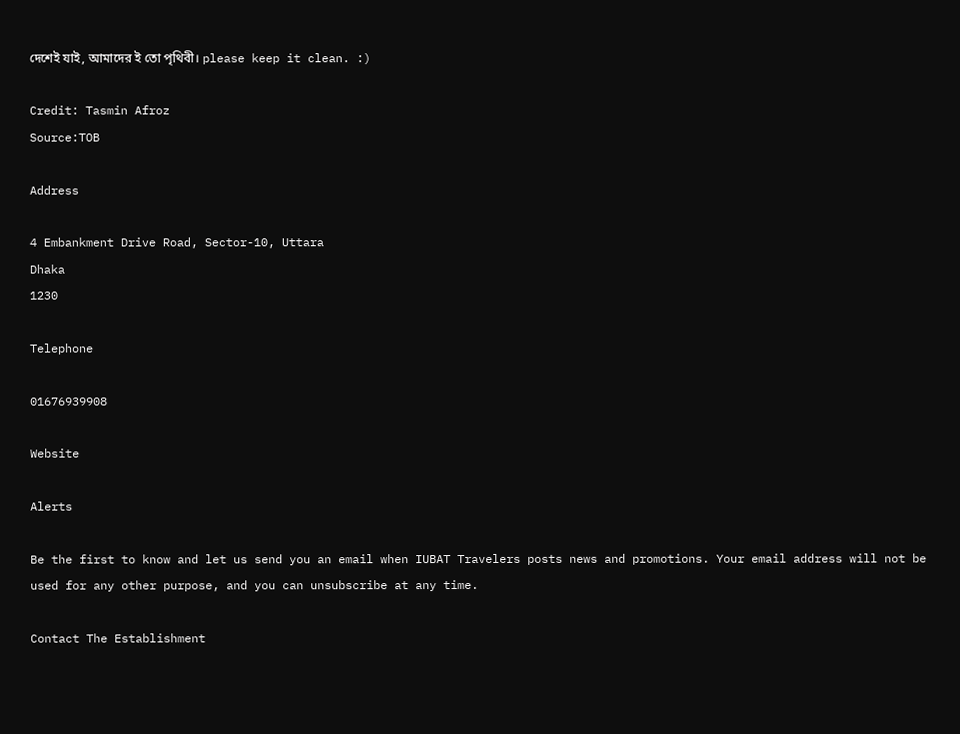দেশেই যাই, আমাদের ই তো পৃথিবী। please keep it clean. :)

Credit: Tasmin Afroz
Source:TOB

Address

4 Embankment Drive Road, Sector-10, Uttara
Dhaka
1230

Telephone

01676939908

Website

Alerts

Be the first to know and let us send you an email when IUBAT Travelers posts news and promotions. Your email address will not be used for any other purpose, and you can unsubscribe at any time.

Contact The Establishment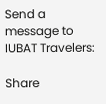Send a message to IUBAT Travelers:

Share